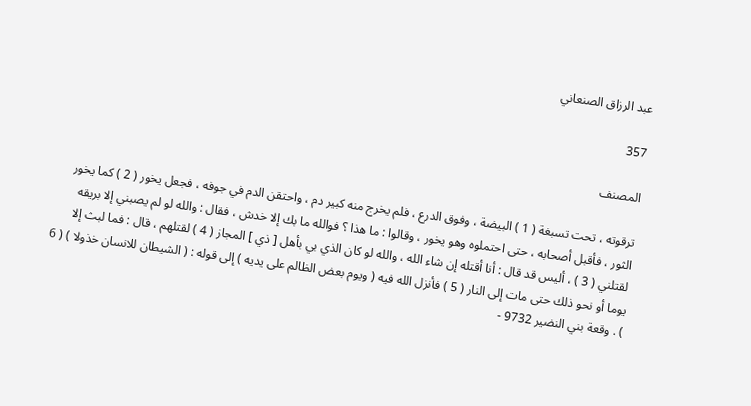عبد الرزاق الصنعاني

357

المصنف

ترقوته ، تحت تسبغة ( 1 ) البيضة ، وفوق الدرع ، فلم يخرج منه كبير دم ، واحتقن الدم في جوفه ، فجعل يخور ( 2 ) كما يخور الثور ، فأقبل أصحابه ، حتى احتملوه وهو يخور ، وقالوا : ما هذا ؟ فوالله ما بك إلا خدش ، فقال : والله لو لم يصبني إلا بريقه لقتلني ( 3 ) ، أليس قد قال : أنا أقتله إن شاء الله ، والله لو كان الذي بي بأهل [ ذي ] المجاز ( 4 ) لقتلهم ، قال : فما لبث إلا يوما أو نحو ذلك حتى مات إلى النار ( 5 ) فأنزل الله فيه ( ويوم بعض الظالم على يديه ) إلى قوله : ( الشيطان للانسان خذولا ) ( 6 ) . وقعة بني النضير 9732 -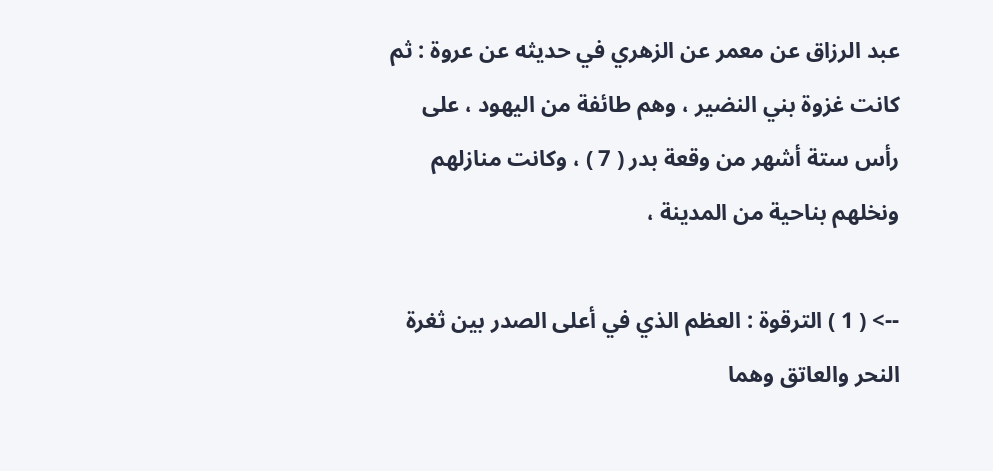عبد الرزاق عن معمر عن الزهري في حديثه عن عروة : ثم كانت غزوة بني النضير ، وهم طائفة من اليهود ، على رأس ستة أشهر من وقعة بدر ( 7 ) ، وكانت منازلهم ونخلهم بناحية من المدينة ،

--> ( 1 ) الترقوة : العظم الذي في أعلى الصدر بين ثغرة النحر والعاتق وهما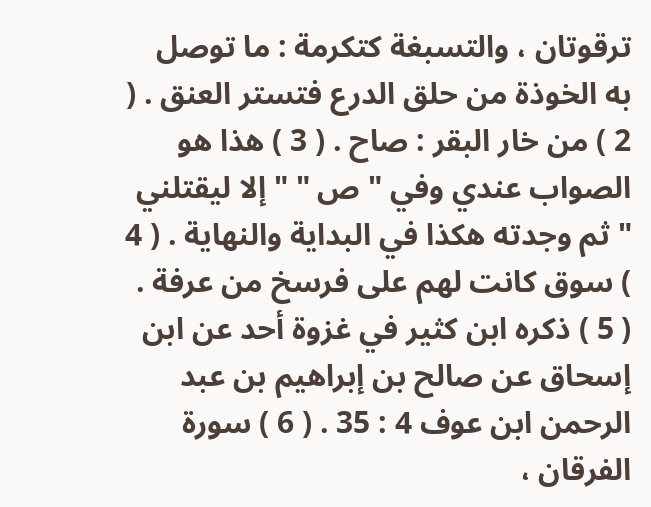ترقوتان ، والتسبغة كتكرمة : ما توصل به الخوذة من حلق الدرع فتستر العنق . ( 2 ) من خار البقر : صاح . ( 3 ) هذا هو الصواب عندي وفي " ص " " إلا ليقتلني " ثم وجدته هكذا في البداية والنهاية . ( 4 ) سوق كانت لهم على فرسخ من عرفة . ( 5 ) ذكره ابن كثير في غزوة أحد عن ابن إسحاق عن صالح بن إبراهيم بن عبد الرحمن ابن عوف 4 : 35 . ( 6 ) سورة الفرقان ،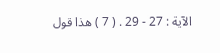الآية : 27 - 29 . ( 7 ) هذا قول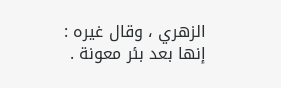الزهري ، وقال غيره : إنها بعد بئر معونة .